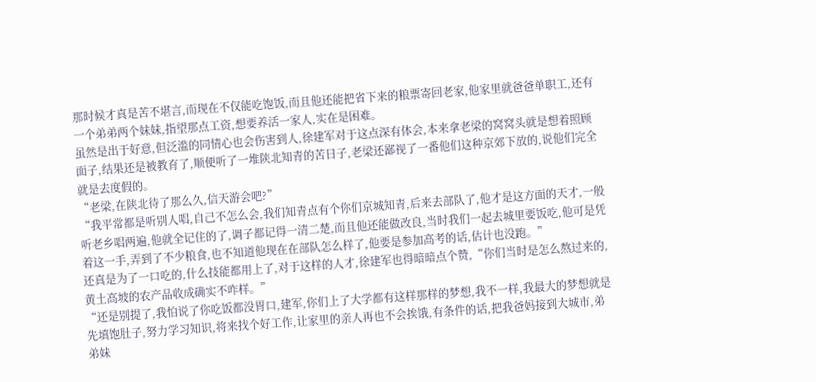那时候才真是苦不堪言,而现在不仅能吃饱饭,而且他还能把省下来的粮票寄回老家,他家里就爸爸单职工,还有一个弟弟两个妹妹,指望那点工资,想要养活一家人,实在是困难。
虽然是出于好意,但泛滥的同情心也会伤害到人,徐建军对于这点深有体会,本来拿老梁的窝窝头就是想着照顾面子,结果还是被教育了,顺便听了一堆陕北知青的苦日子,老梁还鄙视了一番他们这种京郊下放的,说他们完全就是去度假的。
“老梁,在陕北待了那么久,信天游会吧?”
“我平常都是听别人唱,自己不怎么会,我们知青点有个你们京城知青,后来去部队了,他才是这方面的天才,一般听老乡唱两遍,他就全记住的了,调子都记得一清二楚,而且他还能做改良,当时我们一起去城里要饭吃,他可是凭着这一手,弄到了不少粮食,也不知道他现在在部队怎么样了,他要是参加高考的话,估计也没跑。”
还真是为了一口吃的,什么技能都用上了,对于这样的人才,徐建军也得暗暗点个赞,“你们当时是怎么熬过来的,黄土高坡的农产品收成确实不咋样。”
“还是别提了,我怕说了你吃饭都没胃口,建军,你们上了大学都有这样那样的梦想,我不一样,我最大的梦想就是先填饱肚子,努力学习知识,将来找个好工作,让家里的亲人再也不会挨饿,有条件的话,把我爸妈接到大城市,弟弟妹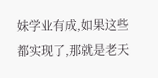妹学业有成,如果这些都实现了,那就是老天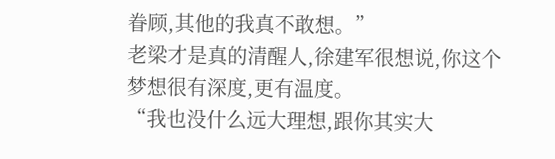眷顾,其他的我真不敢想。”
老梁才是真的清醒人,徐建军很想说,你这个梦想很有深度,更有温度。
“我也没什么远大理想,跟你其实大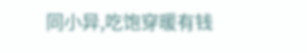同小异,吃饱穿暖有钱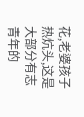花,老婆孩子热炕头,这是大部分有志青年的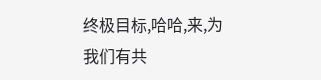终极目标,哈哈,来,为我们有共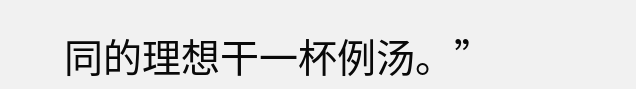同的理想干一杯例汤。”